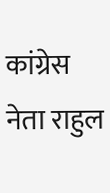कांग्रेस नेता राहुल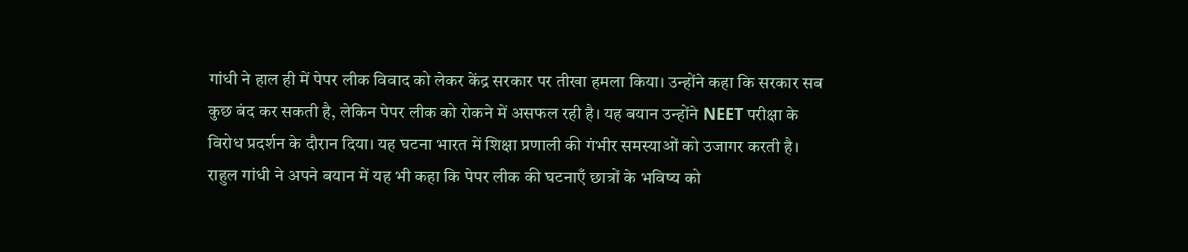गांधी ने हाल ही में पेपर लीक विवाद को लेकर केंद्र सरकार पर तीखा हमला किया। उन्होंने कहा कि सरकार सब कुछ बंद कर सकती है, लेकिन पेपर लीक को रोकने में असफल रही है। यह बयान उन्होंने NEET परीक्षा के विरोध प्रदर्शन के दौरान दिया। यह घटना भारत में शिक्षा प्रणाली की गंभीर समस्याओं को उजागर करती है।
राहुल गांधी ने अपने बयान में यह भी कहा कि पेपर लीक की घटनाएँ छात्रों के भविष्य को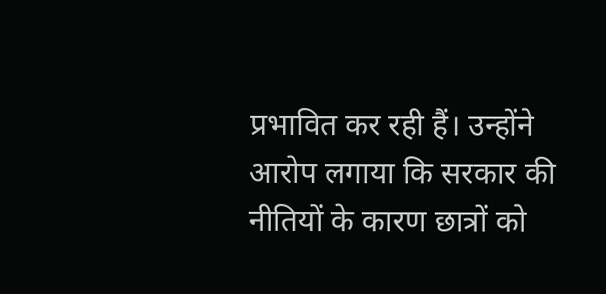प्रभावित कर रही हैं। उन्होंने आरोप लगाया कि सरकार की नीतियों के कारण छात्रों को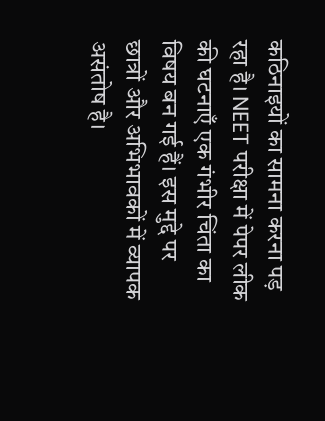कठिनाइयों का सामना करना पड़ रहा है। NEET परीक्षा में पेपर लीक की घटनाएँ एक गंभीर चिंता का विषय बन गई हैं। इस मुद्दे पर छात्रों और अभिभावकों में व्यापक असंतोष है।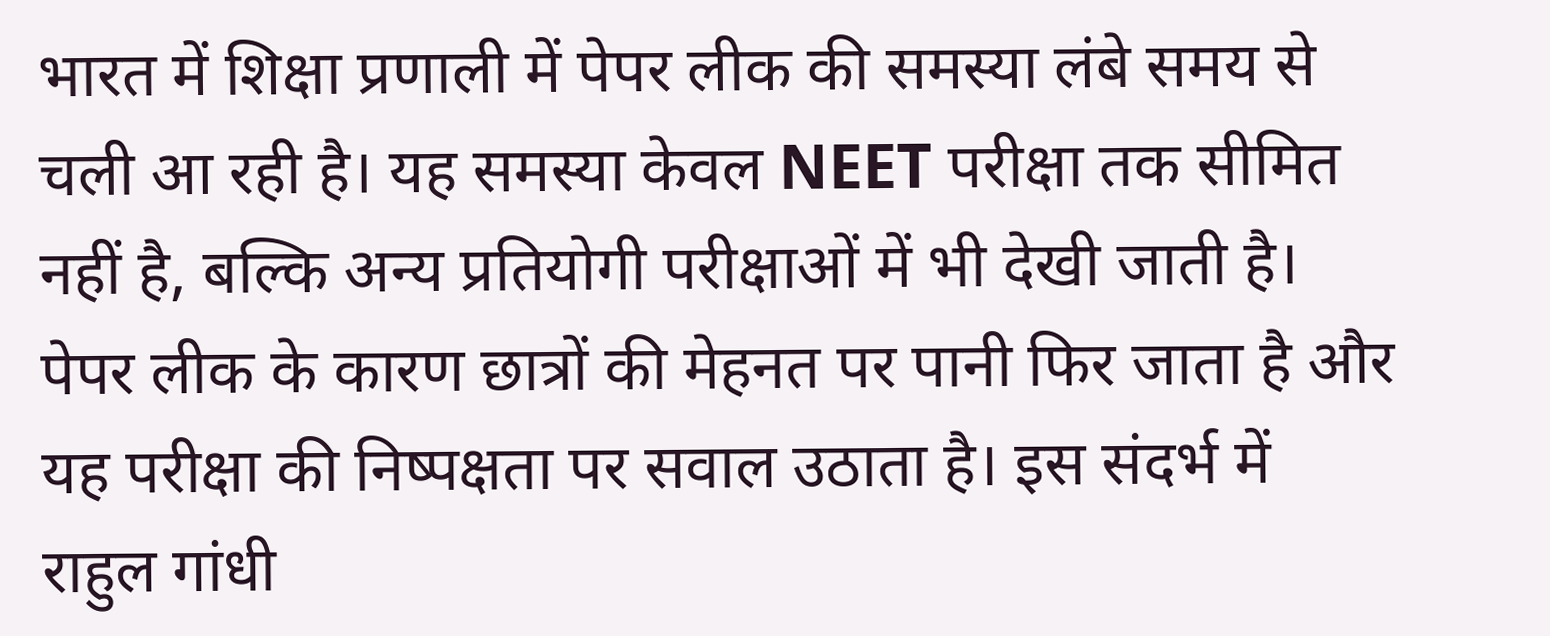भारत में शिक्षा प्रणाली में पेपर लीक की समस्या लंबे समय से चली आ रही है। यह समस्या केवल NEET परीक्षा तक सीमित नहीं है, बल्कि अन्य प्रतियोगी परीक्षाओं में भी देखी जाती है। पेपर लीक के कारण छात्रों की मेहनत पर पानी फिर जाता है और यह परीक्षा की निष्पक्षता पर सवाल उठाता है। इस संदर्भ में राहुल गांधी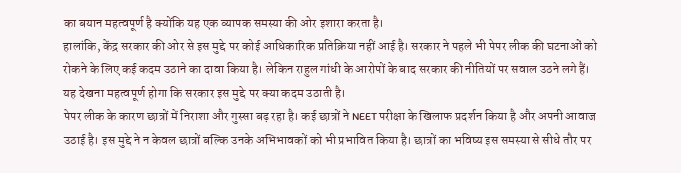का बयान महत्वपूर्ण है क्योंकि यह एक व्यापक समस्या की ओर इशारा करता है।
हालांकि, केंद्र सरकार की ओर से इस मुद्दे पर कोई आधिकारिक प्रतिक्रिया नहीं आई है। सरकार ने पहले भी पेपर लीक की घटनाओं को रोकने के लिए कई कदम उठाने का दावा किया है। लेकिन राहुल गांधी के आरोपों के बाद सरकार की नीतियों पर सवाल उठने लगे हैं। यह देखना महत्वपूर्ण होगा कि सरकार इस मुद्दे पर क्या कदम उठाती है।
पेपर लीक के कारण छात्रों में निराशा और गुस्सा बढ़ रहा है। कई छात्रों ने NEET परीक्षा के खिलाफ प्रदर्शन किया है और अपनी आवाज उठाई है। इस मुद्दे ने न केवल छात्रों बल्कि उनके अभिभावकों को भी प्रभावित किया है। छात्रों का भविष्य इस समस्या से सीधे तौर पर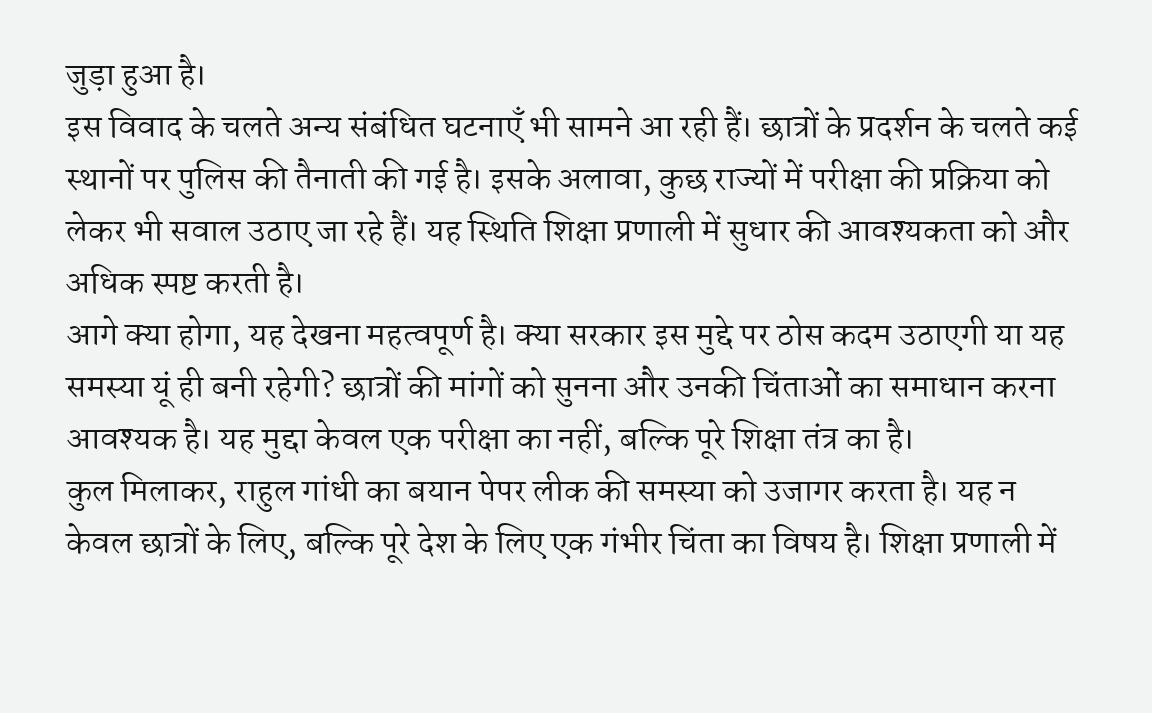जुड़ा हुआ है।
इस विवाद के चलते अन्य संबंधित घटनाएँ भी सामने आ रही हैं। छात्रों के प्रदर्शन के चलते कई स्थानों पर पुलिस की तैनाती की गई है। इसके अलावा, कुछ राज्यों में परीक्षा की प्रक्रिया को लेकर भी सवाल उठाए जा रहे हैं। यह स्थिति शिक्षा प्रणाली में सुधार की आवश्यकता को और अधिक स्पष्ट करती है।
आगे क्या होगा, यह देखना महत्वपूर्ण है। क्या सरकार इस मुद्दे पर ठोस कदम उठाएगी या यह समस्या यूं ही बनी रहेगी? छात्रों की मांगों को सुनना और उनकी चिंताओं का समाधान करना आवश्यक है। यह मुद्दा केवल एक परीक्षा का नहीं, बल्कि पूरे शिक्षा तंत्र का है।
कुल मिलाकर, राहुल गांधी का बयान पेपर लीक की समस्या को उजागर करता है। यह न केवल छात्रों के लिए, बल्कि पूरे देश के लिए एक गंभीर चिंता का विषय है। शिक्षा प्रणाली में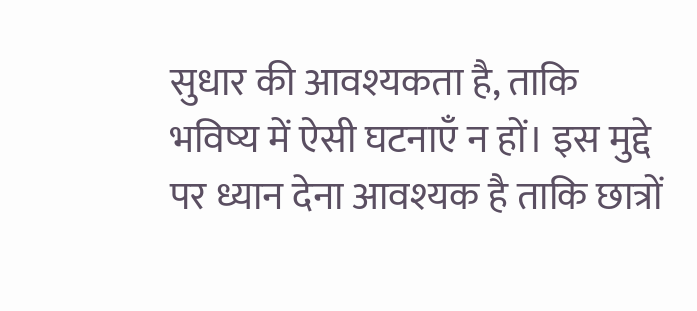सुधार की आवश्यकता है, ताकि भविष्य में ऐसी घटनाएँ न हों। इस मुद्दे पर ध्यान देना आवश्यक है ताकि छात्रों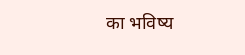का भविष्य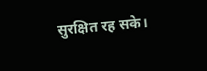सुरक्षित रह सके।